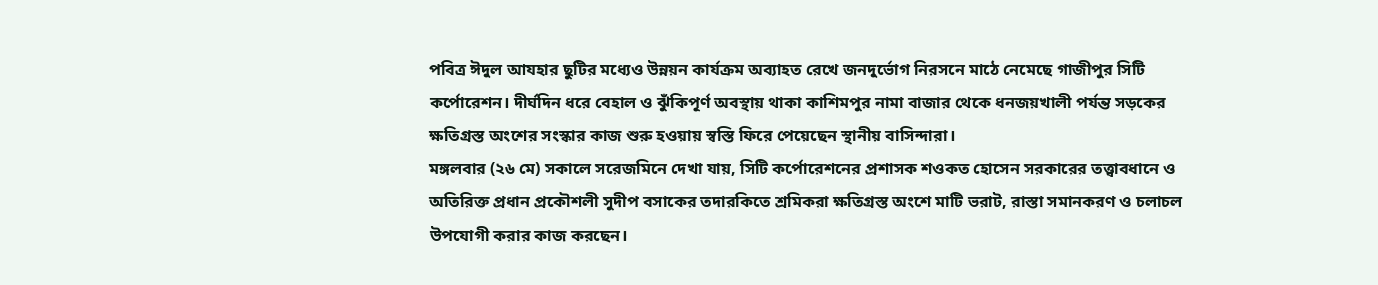পবিত্র ঈদুল আযহার ছুটির মধ্যেও উন্নয়ন কার্যক্রম অব্যাহত রেখে জনদুর্ভোগ নিরসনে মাঠে নেমেছে গাজীপুর সিটি কর্পোরেশন। দীর্ঘদিন ধরে বেহাল ও ঝুঁকিপূর্ণ অবস্থায় থাকা কাশিমপুর নামা বাজার থেকে ধনজয়খালী পর্যন্ত সড়কের ক্ষতিগ্রস্ত অংশের সংস্কার কাজ শুরু হওয়ায় স্বস্তি ফিরে পেয়েছেন স্থানীয় বাসিন্দারা।
মঙ্গলবার (২৬ মে) সকালে সরেজমিনে দেখা যায়, সিটি কর্পোরেশনের প্রশাসক শওকত হোসেন সরকারের তত্ত্বাবধানে ও অতিরিক্ত প্রধান প্রকৌশলী সুদীপ বসাকের তদারকিতে শ্রমিকরা ক্ষতিগ্রস্ত অংশে মাটি ভরাট, রাস্তা সমানকরণ ও চলাচল উপযোগী করার কাজ করছেন।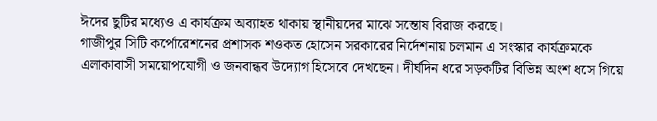ঈদের ছুটির মধ্যেও এ কার্যক্রম অব্যাহত থাকায় স্থানীয়দের মাঝে সন্তোষ বিরাজ করছে।
গাজীপুর সিটি কর্পোরেশনের প্রশাসক শওকত হোসেন সরকারের নির্দেশনায় চলমান এ সংস্কার কার্যক্রমকে এলাকাবাসী সময়োপযোগী ও জনবান্ধব উদ্যোগ হিসেবে দেখছেন। দীর্ঘদিন ধরে সড়কটির বিভিন্ন অংশ ধসে গিয়ে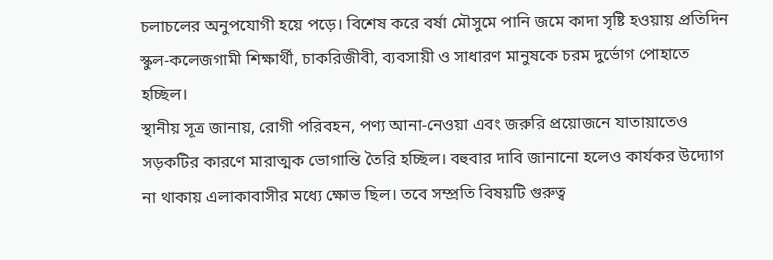চলাচলের অনুপযোগী হয়ে পড়ে। বিশেষ করে বর্ষা মৌসুমে পানি জমে কাদা সৃষ্টি হওয়ায় প্রতিদিন স্কুল-কলেজগামী শিক্ষার্থী, চাকরিজীবী, ব্যবসায়ী ও সাধারণ মানুষকে চরম দুর্ভোগ পোহাতে হচ্ছিল।
স্থানীয় সূত্র জানায়, রোগী পরিবহন, পণ্য আনা-নেওয়া এবং জরুরি প্রয়োজনে যাতায়াতেও সড়কটির কারণে মারাত্মক ভোগান্তি তৈরি হচ্ছিল। বহুবার দাবি জানানো হলেও কার্যকর উদ্যোগ না থাকায় এলাকাবাসীর মধ্যে ক্ষোভ ছিল। তবে সম্প্রতি বিষয়টি গুরুত্ব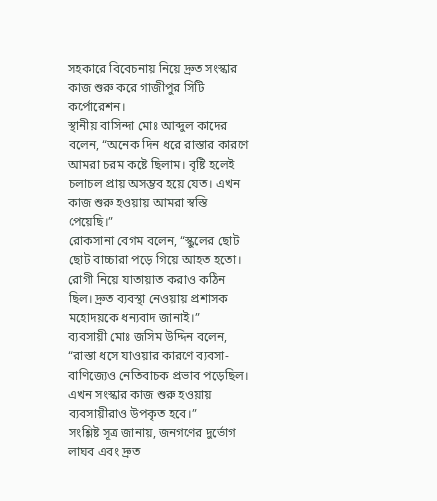সহকারে বিবেচনায় নিয়ে দ্রুত সংস্কার কাজ শুরু করে গাজীপুর সিটি কর্পোরেশন।
স্থানীয় বাসিন্দা মোঃ আব্দুল কাদের বলেন, “অনেক দিন ধরে রাস্তার কারণে আমরা চরম কষ্টে ছিলাম। বৃষ্টি হলেই চলাচল প্রায় অসম্ভব হয়ে যেত। এখন কাজ শুরু হওয়ায় আমরা স্বস্তি পেয়েছি।”
রোকসানা বেগম বলেন, “স্কুলের ছোট ছোট বাচ্চারা পড়ে গিয়ে আহত হতো। রোগী নিয়ে যাতায়াত করাও কঠিন ছিল। দ্রুত ব্যবস্থা নেওয়ায় প্রশাসক মহোদয়কে ধন্যবাদ জানাই।”
ব্যবসায়ী মোঃ জসিম উদ্দিন বলেন, “রাস্তা ধসে যাওয়ার কারণে ব্যবসা-বাণিজ্যেও নেতিবাচক প্রভাব পড়েছিল। এখন সংস্কার কাজ শুরু হওয়ায় ব্যবসায়ীরাও উপকৃত হবে।”
সংশ্লিষ্ট সূত্র জানায়, জনগণের দুর্ভোগ লাঘব এবং দ্রুত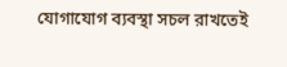যোগাযোগ ব্যবস্থা সচল রাখতেই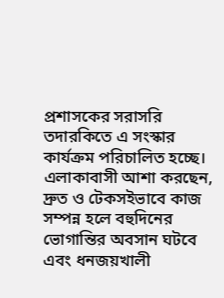প্রশাসকের সরাসরি তদারকিতে এ সংস্কার কার্যক্রম পরিচালিত হচ্ছে।
এলাকাবাসী আশা করছেন, দ্রুত ও টেকসইভাবে কাজ সম্পন্ন হলে বহুদিনের ভোগান্তির অবসান ঘটবে এবং ধনজয়খালী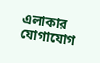এলাকার যোগাযোগ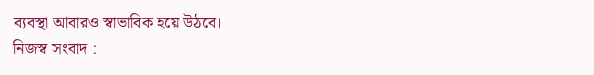ব্যবস্থা আবারও স্বাভাবিক হয়ে উঠবে।
নিজস্ব সংবাদ :